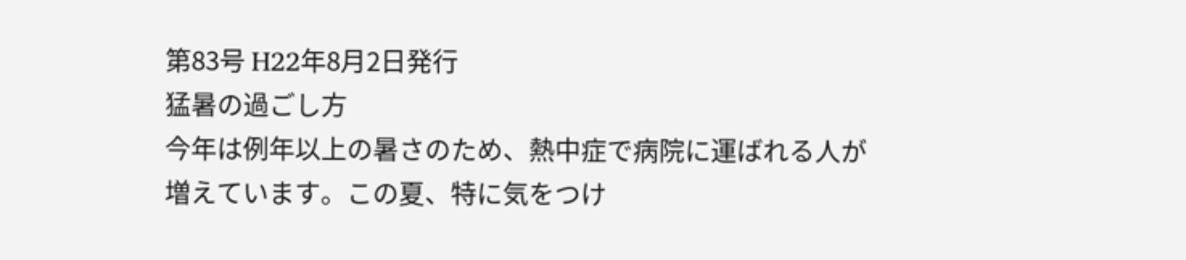第83号 H22年8月2日発行
猛暑の過ごし方
今年は例年以上の暑さのため、熱中症で病院に運ばれる人が増えています。この夏、特に気をつけ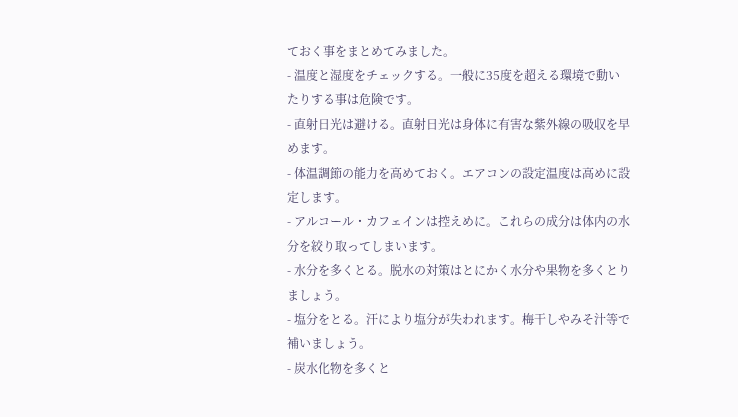ておく事をまとめてみました。
- 温度と湿度をチェックする。一般に35度を超える環境で動いたりする事は危険です。
- 直射日光は避ける。直射日光は身体に有害な紫外線の吸収を早めます。
- 体温調節の能力を高めておく。エアコンの設定温度は高めに設定します。
- アルコール・カフェインは控えめに。これらの成分は体内の水分を絞り取ってしまいます。
- 水分を多くとる。脱水の対策はとにかく水分や果物を多くとりましょう。
- 塩分をとる。汗により塩分が失われます。梅干しやみそ汁等で補いましょう。
- 炭水化物を多くと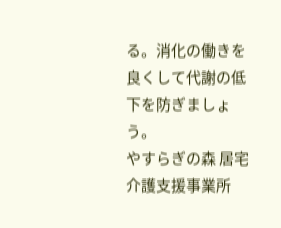る。消化の働きを良くして代謝の低下を防ぎましょう。
やすらぎの森 居宅介護支援事業所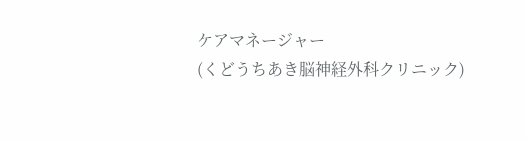ケアマネージャー
(くどうちあき脳神経外科クリニック)